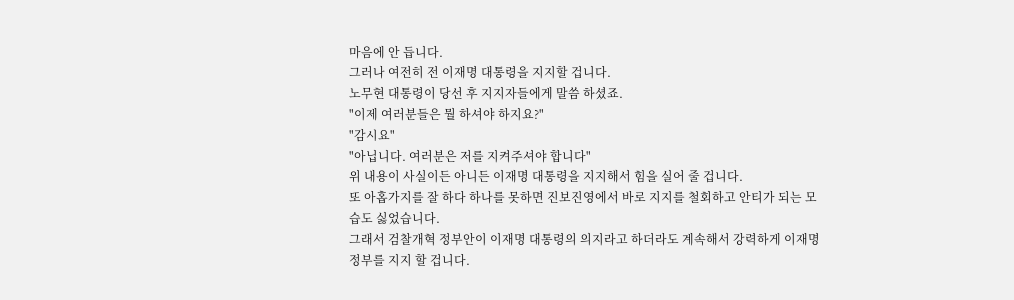마음에 안 듭니다.
그러나 여전히 전 이재명 대통령을 지지할 겁니다.
노무현 대통령이 당선 후 지지자들에게 말씀 하셨죠.
"이제 여러분들은 뭘 하셔야 하지요?"
"감시요"
"아닙니다. 여러분은 저를 지켜주셔야 합니다"
위 내용이 사실이든 아니든 이재명 대통령을 지지해서 힘을 실어 줄 겁니다.
또 아홉가지를 잘 하다 하나를 못하면 진보진영에서 바로 지지를 철회하고 안티가 되는 모습도 싫었습니다.
그래서 검찰개혁 정부안이 이재명 대통령의 의지라고 하더라도 계속해서 강력하게 이재명 정부를 지지 할 겁니다.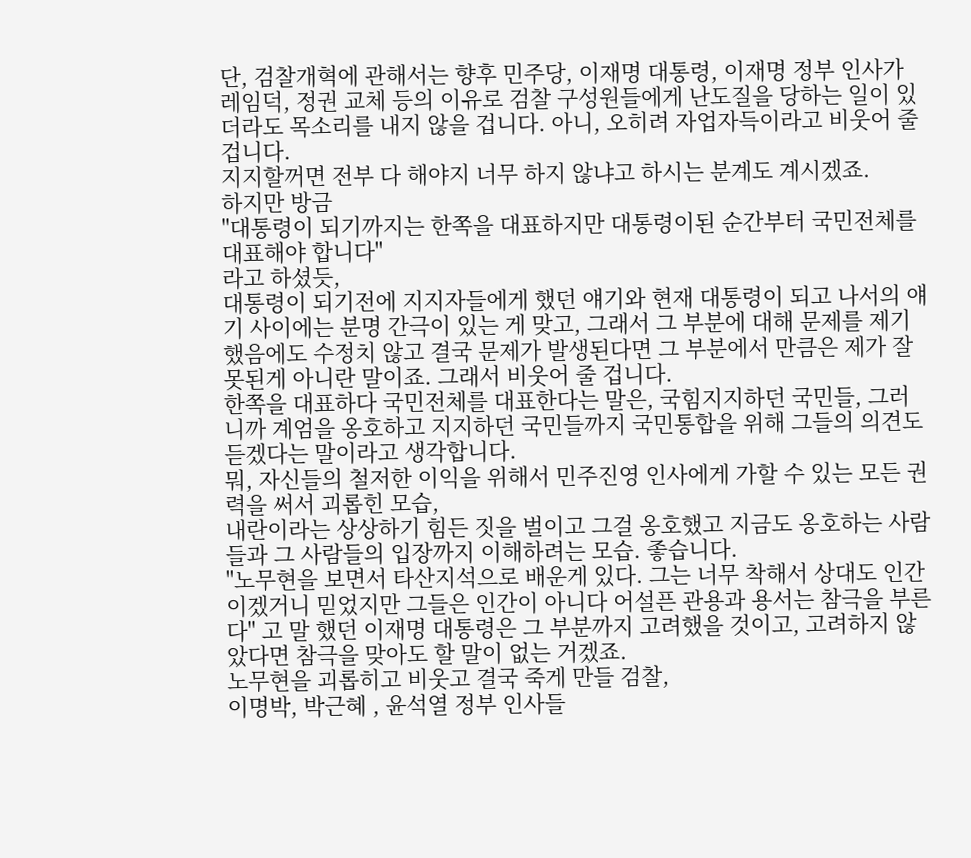단, 검찰개혁에 관해서는 향후 민주당, 이재명 대통령, 이재명 정부 인사가 레임덕, 정권 교체 등의 이유로 검찰 구성원들에게 난도질을 당하는 일이 있더라도 목소리를 내지 않을 겁니다. 아니, 오히려 자업자득이라고 비웃어 줄 겁니다.
지지할꺼면 전부 다 해야지 너무 하지 않냐고 하시는 분계도 계시겠죠.
하지만 방금
"대통령이 되기까지는 한쪽을 대표하지만 대통령이된 순간부터 국민전체를 대표해야 합니다"
라고 하셨듯,
대통령이 되기전에 지지자들에게 했던 얘기와 현재 대통령이 되고 나서의 얘기 사이에는 분명 간극이 있는 게 맞고, 그래서 그 부분에 대해 문제를 제기했음에도 수정치 않고 결국 문제가 발생된다면 그 부분에서 만큼은 제가 잘못된게 아니란 말이죠. 그래서 비웃어 줄 겁니다.
한쪽을 대표하다 국민전체를 대표한다는 말은, 국힘지지하던 국민들, 그러니까 계엄을 옹호하고 지지하던 국민들까지 국민통합을 위해 그들의 의견도 듣겠다는 말이라고 생각합니다.
뭐, 자신들의 철저한 이익을 위해서 민주진영 인사에게 가할 수 있는 모든 권력을 써서 괴롭힌 모습,
내란이라는 상상하기 힘든 짓을 벌이고 그걸 옹호했고 지금도 옹호하는 사람들과 그 사람들의 입장까지 이해하려는 모습. 좋습니다.
"노무현을 보면서 타산지석으로 배운게 있다. 그는 너무 착해서 상대도 인간이겠거니 믿었지만 그들은 인간이 아니다 어설픈 관용과 용서는 참극을 부른다" 고 말 했던 이재명 대통령은 그 부분까지 고려했을 것이고, 고려하지 않았다면 참극을 맞아도 할 말이 없는 거겠죠.
노무현을 괴롭히고 비웃고 결국 죽게 만들 검찰,
이명박, 박근혜 , 윤석열 정부 인사들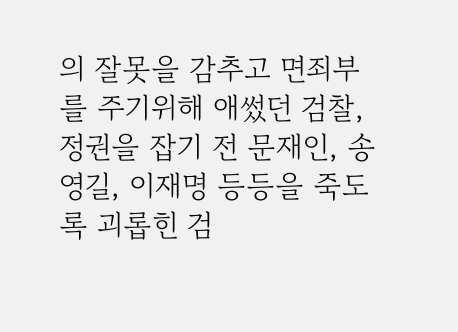의 잘못을 감추고 면죄부를 주기위해 애썼던 검찰,
정권을 잡기 전 문재인, 송영길, 이재명 등등을 죽도록 괴롭힌 검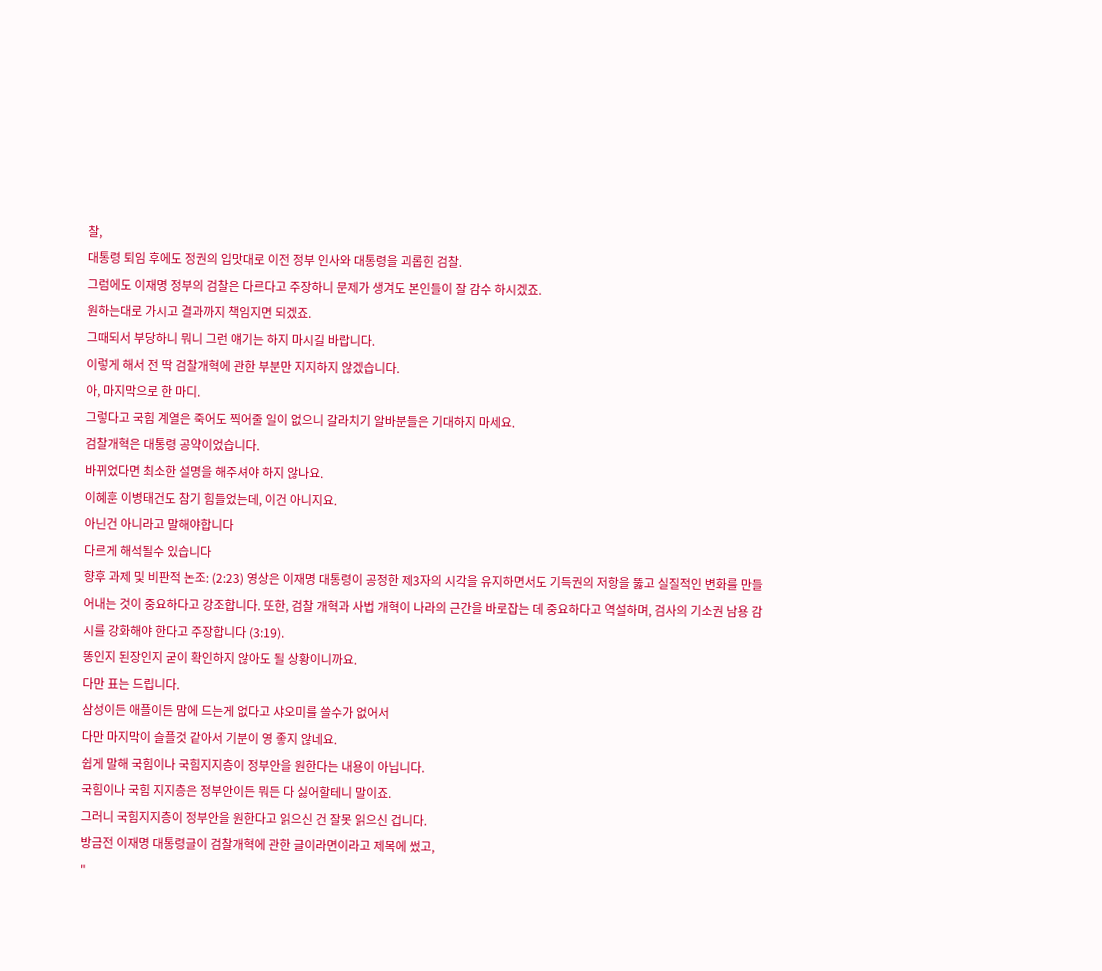찰,
대통령 퇴임 후에도 정권의 입맛대로 이전 정부 인사와 대통령을 괴롭힌 검찰.
그럼에도 이재명 정부의 검찰은 다르다고 주장하니 문제가 생겨도 본인들이 잘 감수 하시겠죠.
원하는대로 가시고 결과까지 책임지면 되겠죠.
그때되서 부당하니 뭐니 그런 얘기는 하지 마시길 바랍니다.
이렇게 해서 전 딱 검찰개혁에 관한 부분만 지지하지 않겠습니다.
아, 마지막으로 한 마디.
그렇다고 국힘 계열은 죽어도 찍어줄 일이 없으니 갈라치기 알바분들은 기대하지 마세요.
검찰개혁은 대통령 공약이었습니다.
바뀌었다면 최소한 설명을 해주셔야 하지 않나요.
이혜훈 이병태건도 참기 힘들었는데, 이건 아니지요.
아닌건 아니라고 말해야합니다
다르게 해석될수 있습니다
향후 과제 및 비판적 논조: (2:23) 영상은 이재명 대통령이 공정한 제3자의 시각을 유지하면서도 기득권의 저항을 뚫고 실질적인 변화를 만들어내는 것이 중요하다고 강조합니다. 또한, 검찰 개혁과 사법 개혁이 나라의 근간을 바로잡는 데 중요하다고 역설하며, 검사의 기소권 남용 감시를 강화해야 한다고 주장합니다 (3:19).
똥인지 된장인지 굳이 확인하지 않아도 될 상황이니까요.
다만 표는 드립니다.
삼성이든 애플이든 맘에 드는게 없다고 샤오미를 쓸수가 없어서
다만 마지막이 슬플것 같아서 기분이 영 좋지 않네요.
쉽게 말해 국힘이나 국힘지지층이 정부안을 원한다는 내용이 아닙니다.
국힘이나 국힘 지지층은 정부안이든 뭐든 다 싫어할테니 말이죠.
그러니 국힘지지층이 정부안을 원한다고 읽으신 건 잘못 읽으신 겁니다.
방금전 이재명 대통령글이 검찰개혁에 관한 글이라면이라고 제목에 썼고,
"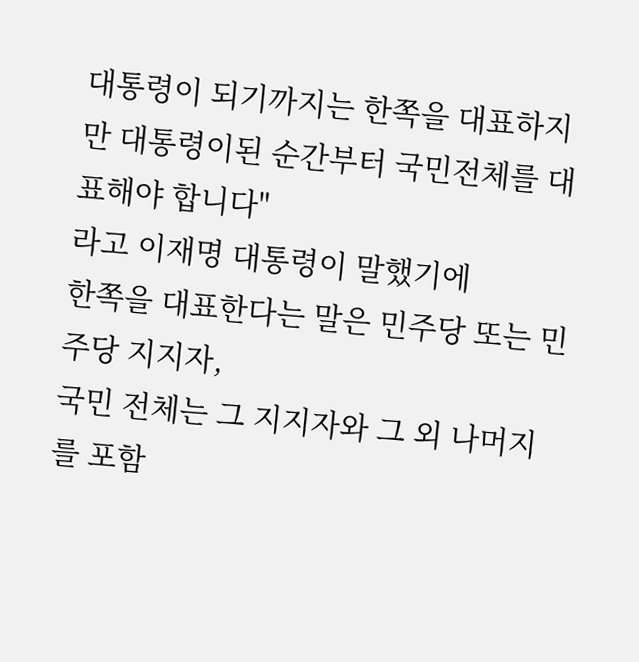대통령이 되기까지는 한쪽을 대표하지만 대통령이된 순간부터 국민전체를 대표해야 합니다"
라고 이재명 대통령이 말했기에
한쪽을 대표한다는 말은 민주당 또는 민주당 지지자,
국민 전체는 그 지지자와 그 외 나머지를 포함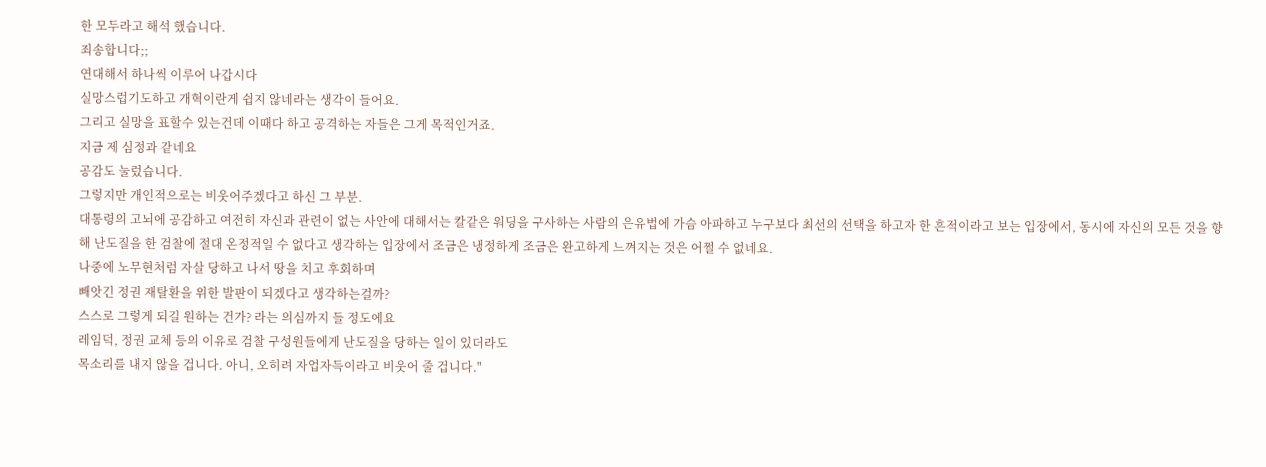한 모두라고 해석 했습니다.
죄송합니다;;
연대해서 하나씩 이루어 나갑시다
실망스럽기도하고 개혁이란게 쉽지 않네라는 생각이 들어요.
그리고 실망을 표할수 있는건데 이때다 하고 공격하는 자들은 그게 목적인거죠.
지금 제 심정과 같네요
공감도 눌렀습니다.
그렇지만 개인적으로는 비웃어주겠다고 하신 그 부분.
대통령의 고뇌에 공감하고 여전히 자신과 관련이 없는 사안에 대해서는 칼같은 워딩을 구사하는 사람의 은유법에 가슴 아파하고 누구보다 최선의 선택을 하고자 한 흔적이라고 보는 입장에서, 동시에 자신의 모든 것을 향해 난도질을 한 검찰에 절대 온정적일 수 없다고 생각하는 입장에서 조금은 냉정하게 조금은 완고하게 느껴지는 것은 어쩔 수 없네요.
나중에 노무현처럼 자살 당하고 나서 땅을 치고 후회하며
빼앗긴 정권 재탈환을 위한 발판이 되겠다고 생각하는걸까?
스스로 그렇게 되길 원하는 건가? 라는 의심까지 들 정도에요
레임덕, 정권 교체 등의 이유로 검찰 구성원들에게 난도질을 당하는 일이 있더라도
목소리를 내지 않을 겁니다. 아니, 오히려 자업자득이라고 비웃어 줄 겁니다."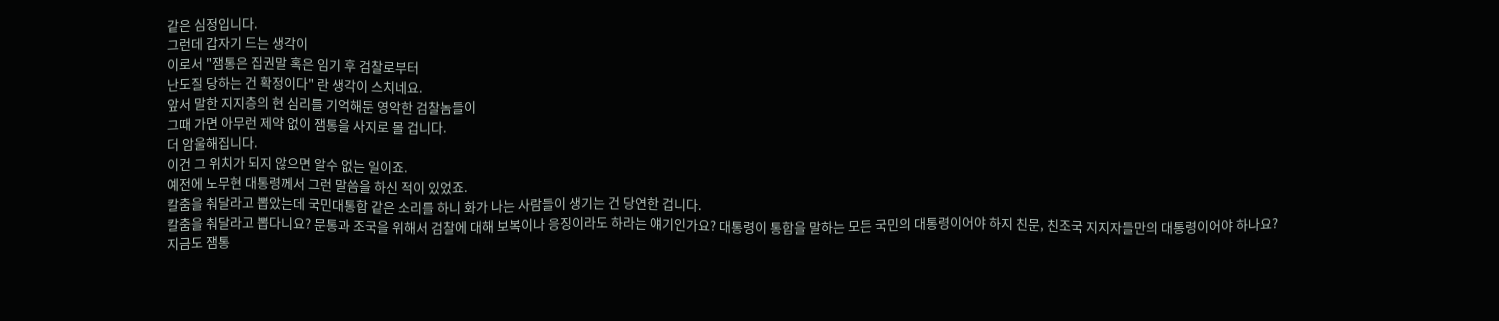같은 심정입니다.
그런데 갑자기 드는 생각이
이로서 "잼통은 집권말 혹은 임기 후 검찰로부터
난도질 당하는 건 확정이다" 란 생각이 스치네요.
앞서 말한 지지층의 현 심리를 기억해둔 영악한 검찰놈들이
그때 가면 아무런 제약 없이 잼통을 사지로 몰 겁니다.
더 암울해집니다.
이건 그 위치가 되지 않으면 알수 없는 일이죠.
예전에 노무현 대통령께서 그런 말씀을 하신 적이 있었죠.
칼춤을 춰달라고 뽑았는데 국민대통합 같은 소리를 하니 화가 나는 사람들이 생기는 건 당연한 겁니다.
칼춤을 춰달라고 뽑다니요? 문통과 조국을 위해서 검찰에 대해 보복이나 응징이라도 하라는 얘기인가요? 대통령이 통합을 말하는 모든 국민의 대통령이어야 하지 친문, 친조국 지지자들만의 대통령이어야 하나요?
지금도 잼통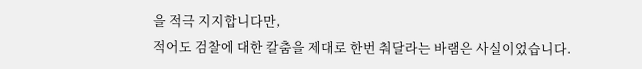을 적극 지지합니다만,
적어도 검찰에 대한 칼춤을 제대로 한번 춰달라는 바램은 사실이었습니다.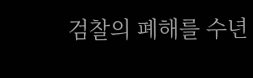검찰의 폐해를 수년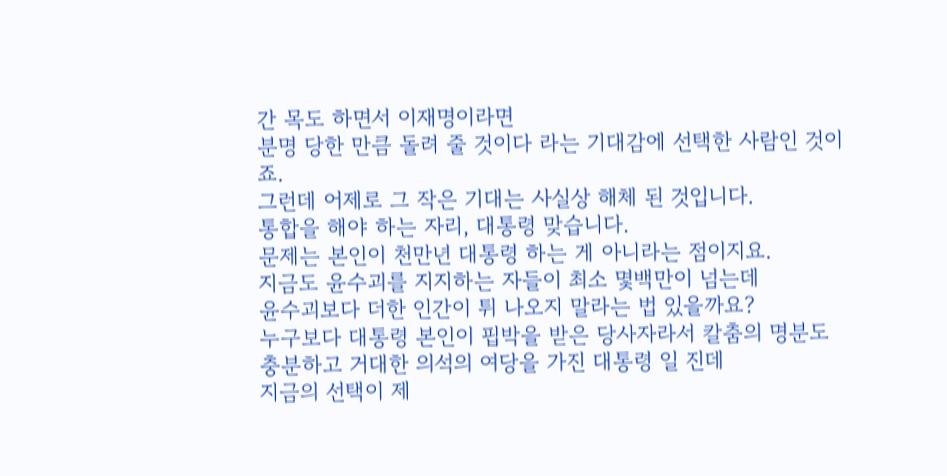간 목도 하면서 이재명이라면
분명 당한 만큼 돌려 줄 것이다 라는 기대감에 선택한 사람인 것이죠.
그런데 어제로 그 작은 기대는 사실상 해체 된 것입니다.
통합을 해야 하는 자리, 대통령 맞습니다.
문제는 본인이 천만년 대통령 하는 게 아니라는 점이지요.
지금도 윤수괴를 지지하는 자들이 최소 몇백만이 넘는데
윤수괴보다 더한 인간이 튀 나오지 말라는 법 있을까요?
누구보다 대통령 본인이 핍박을 받은 당사자라서 칼춤의 명분도
충분하고 거대한 의석의 여당을 가진 대통령 일 진데
지금의 선택이 제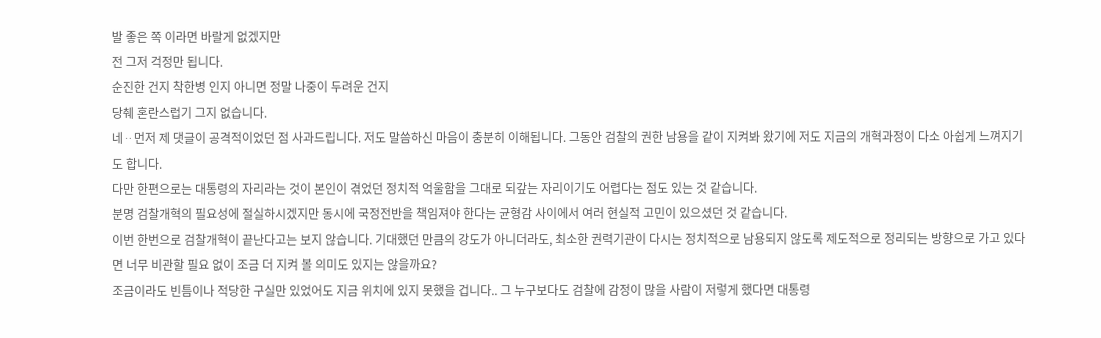발 좋은 쪽 이라면 바랄게 없겠지만
전 그저 걱정만 됩니다.
순진한 건지 착한병 인지 아니면 정말 나중이 두려운 건지
당췌 혼란스럽기 그지 없습니다.
네ᆢ먼저 제 댓글이 공격적이었던 점 사과드립니다. 저도 말씀하신 마음이 충분히 이해됩니다. 그동안 검찰의 권한 남용을 같이 지켜봐 왔기에 저도 지금의 개혁과정이 다소 아쉽게 느껴지기도 합니다.
다만 한편으로는 대통령의 자리라는 것이 본인이 겪었던 정치적 억울함을 그대로 되갚는 자리이기도 어렵다는 점도 있는 것 같습니다.
분명 검찰개혁의 필요성에 절실하시겠지만 동시에 국정전반을 책임져야 한다는 균형감 사이에서 여러 현실적 고민이 있으셨던 것 같습니다.
이번 한번으로 검찰개혁이 끝난다고는 보지 않습니다. 기대했던 만큼의 강도가 아니더라도, 최소한 권력기관이 다시는 정치적으로 남용되지 않도록 제도적으로 정리되는 방향으로 가고 있다면 너무 비관할 필요 없이 조금 더 지켜 볼 의미도 있지는 않을까요?
조금이라도 빈틈이나 적당한 구실만 있었어도 지금 위치에 있지 못했을 겁니다.. 그 누구보다도 검찰에 감정이 많을 사람이 저렇게 했다면 대통령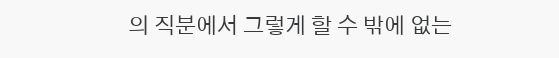의 직분에서 그렇게 할 수 밖에 없는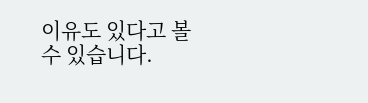이유도 있다고 볼수 있습니다.